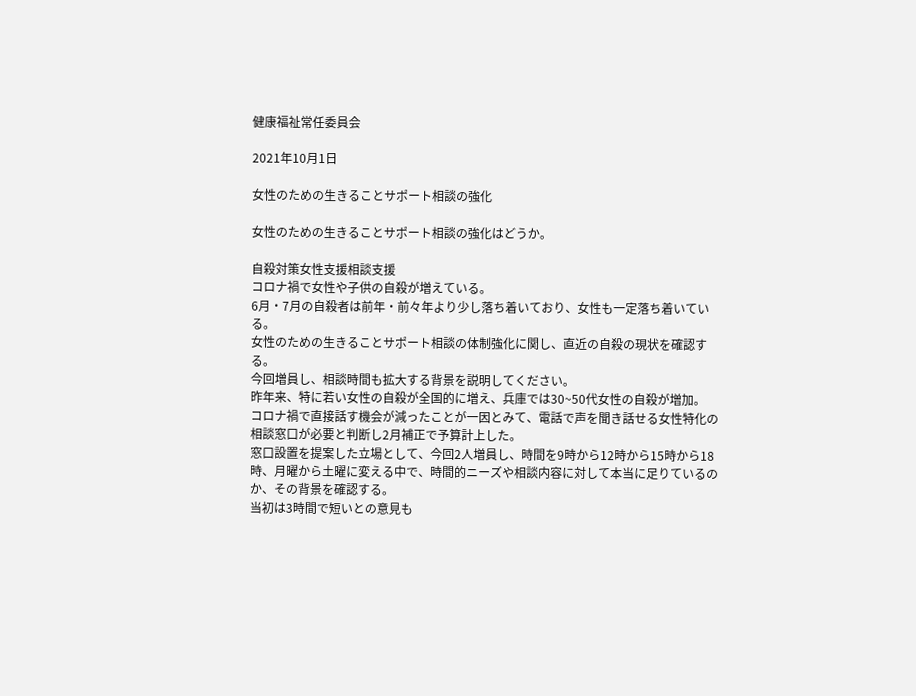健康福祉常任委員会

2021年10月1日

女性のための生きることサポート相談の強化

女性のための生きることサポート相談の強化はどうか。

自殺対策女性支援相談支援
コロナ禍で女性や子供の自殺が増えている。
6月・7月の自殺者は前年・前々年より少し落ち着いており、女性も一定落ち着いている。
女性のための生きることサポート相談の体制強化に関し、直近の自殺の現状を確認する。
今回増員し、相談時間も拡大する背景を説明してください。
昨年来、特に若い女性の自殺が全国的に増え、兵庫では30~50代女性の自殺が増加。
コロナ禍で直接話す機会が減ったことが一因とみて、電話で声を聞き話せる女性特化の相談窓口が必要と判断し2月補正で予算計上した。
窓口設置を提案した立場として、今回2人増員し、時間を9時から12時から15時から18時、月曜から土曜に変える中で、時間的ニーズや相談内容に対して本当に足りているのか、その背景を確認する。
当初は3時間で短いとの意見も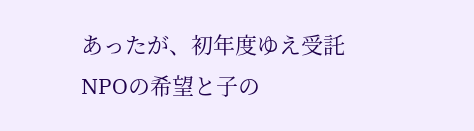あったが、初年度ゆえ受託NPOの希望と子の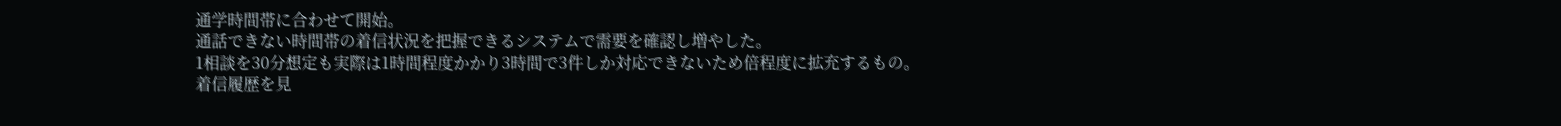通学時間帯に合わせて開始。
通話できない時間帯の着信状況を把握できるシステムで需要を確認し増やした。
1相談を30分想定も実際は1時間程度かかり3時間で3件しか対応できないため倍程度に拡充するもの。
着信履歴を見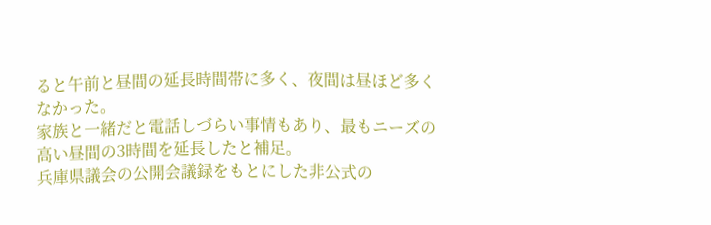ると午前と昼間の延長時間帯に多く、夜間は昼ほど多くなかった。
家族と一緒だと電話しづらい事情もあり、最もニーズの高い昼間の3時間を延長したと補足。
兵庫県議会の公開会議録をもとにした非公式の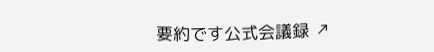要約です公式会議録 ↗